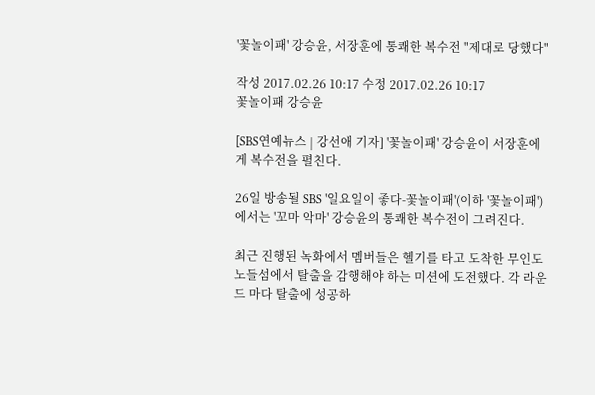'꽃놀이패' 강승윤, 서장훈에 통쾌한 복수전 "제대로 당했다"

작성 2017.02.26 10:17 수정 2017.02.26 10:17
꽃놀이패 강승윤

[SBS연예뉴스 | 강선애 기자] '꽃놀이패' 강승윤이 서장훈에게 복수전을 펼친다.

26일 방송될 SBS '일요일이 좋다-꽃놀이패'(이하 '꽃놀이패')에서는 '꼬마 악마' 강승윤의 통쾌한 복수전이 그려진다.

최근 진행된 녹화에서 멤버들은 헬기를 타고 도착한 무인도 노들섬에서 탈출을 감행해야 하는 미션에 도전했다. 각 라운드 마다 탈출에 성공하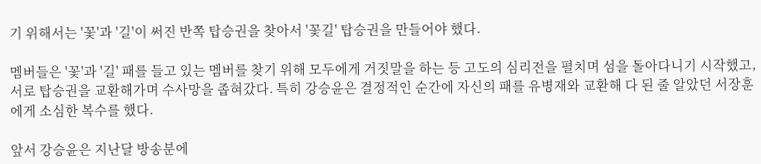기 위해서는 '꽃'과 '길'이 써진 반쪽 탑승권을 찾아서 '꽃길' 탑승권을 만들어야 했다.

멤버들은 '꽃'과 '길' 패를 들고 있는 멤버를 찾기 위해 모두에게 거짓말을 하는 등 고도의 심리전을 펼치며 섬을 돌아다니기 시작했고, 서로 탑승권을 교환해가며 수사망을 좁혀갔다. 특히 강승윤은 결정적인 순간에 자신의 패를 유병재와 교환해 다 된 줄 알았던 서장훈에게 소심한 복수를 했다.

앞서 강승윤은 지난달 방송분에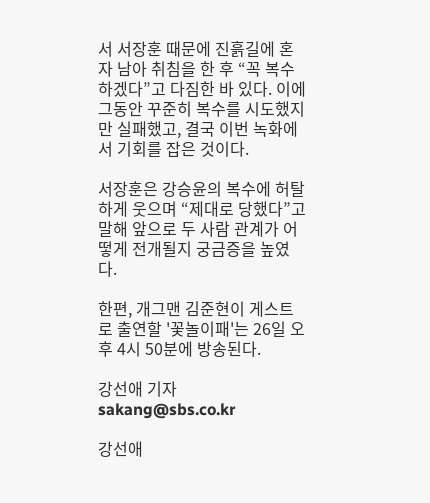서 서장훈 때문에 진흙길에 혼자 남아 취침을 한 후 “꼭 복수하겠다”고 다짐한 바 있다. 이에 그동안 꾸준히 복수를 시도했지만 실패했고, 결국 이번 녹화에서 기회를 잡은 것이다.

서장훈은 강승윤의 복수에 허탈하게 웃으며 “제대로 당했다”고 말해 앞으로 두 사람 관계가 어떻게 전개될지 궁금증을 높였다.

한편, 개그맨 김준현이 게스트로 출연할 '꽃놀이패'는 26일 오후 4시 50분에 방송된다.

강선애 기자 sakang@sbs.co.kr

강선애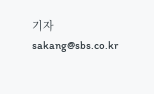기자 sakang@sbs.co.kr